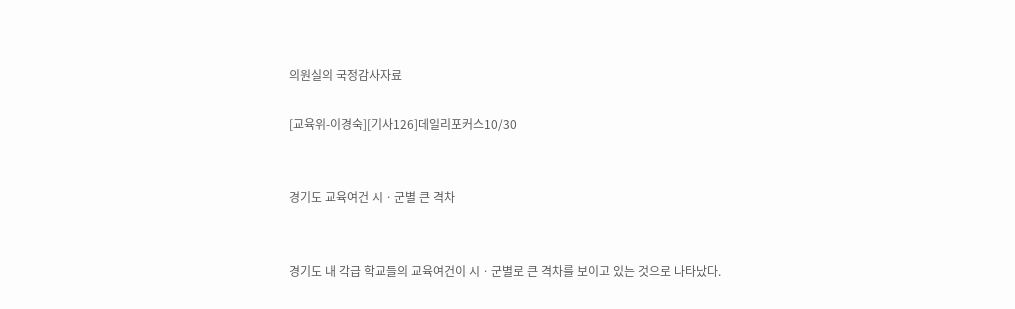의원실의 국정감사자료

[교육위-이경숙][기사126]데일리포커스10/30


경기도 교육여건 시ㆍ군별 큰 격차


경기도 내 각급 학교들의 교육여건이 시ㆍ군별로 큰 격차를 보이고 있는 것으로 나타났다.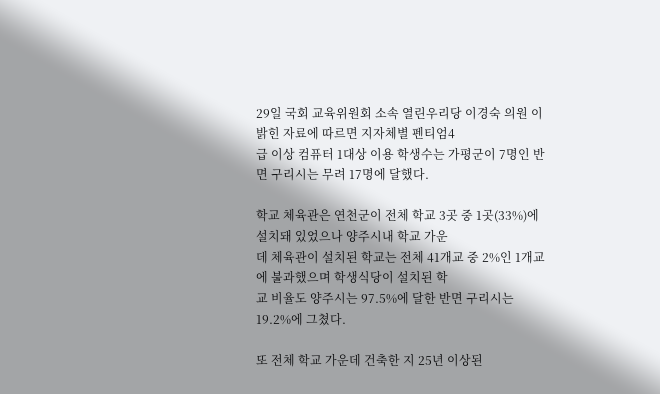29일 국회 교육위원회 소속 열린우리당 이경숙 의원 이 밝힌 자료에 따르면 지자체별 펜티엄4
급 이상 컴퓨터 1대상 이용 학생수는 가평군이 7명인 반면 구리시는 무려 17명에 달했다.

학교 체육관은 연천군이 전체 학교 3곳 중 1곳(33%)에 설치돼 있었으나 양주시내 학교 가운
데 체육관이 설치된 학교는 전체 41개교 중 2%인 1개교에 불과했으며 학생식당이 설치된 학
교 비율도 양주시는 97.5%에 달한 반면 구리시는 19.2%에 그쳤다.

또 전체 학교 가운데 건축한 지 25년 이상된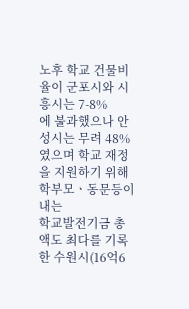노후 학교 건물비율이 군포시와 시흥시는 7-8%
에 불과했으나 안성시는 무려 48%였으며 학교 재정을 지원하기 위해 학부모ㆍ동문등이 내는
학교발전기금 총액도 최다를 기록한 수원시(16억6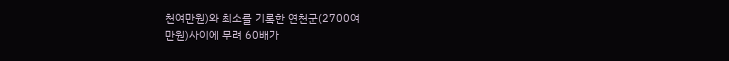천여만원)와 최소를 기록한 연천군(2700여
만원)사이에 무려 60배가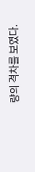량의 격차를 보였다.